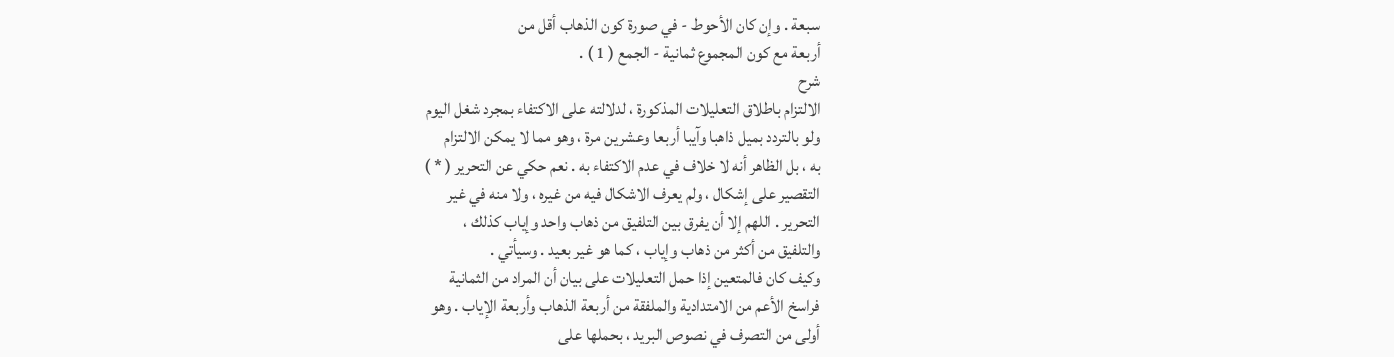سبعة . وإن كان الأحوط - في صورة كون الذهاب أقل من
أربعة مع كون المجموع ثمانية - الجمع ( 1 ) .
شرح
الالتزام باطلاق التعليلات المذكورة ، لدلالته على الاكتفاء بمجرد شغل اليوم
ولو بالتردد بميل ذاهبا وآيبا أربعا وعشرين مرة ، وهو مما لا يمكن الالتزام
به ، بل الظاهر أنه لا خلاف في عدم الاكتفاء به . نعم حكي عن التحرير ( * )
التقصير على إشكال ، ولم يعرف الاشكال فيه من غيره ، ولا منه في غير
التحرير . اللهم إلا أن يفرق بين التلفيق من ذهاب واحد وإياب كذلك ،
والتلفيق من أكثر من ذهاب وإياب ، كما هو غير بعيد . وسيأتي .
وكيف كان فالمتعين إذا حمل التعليلات على بيان أن المراد من الثمانية
فراسخ الأعم من الامتدادية والملفقة من أربعة الذهاب وأربعة الإياب . وهو
أولى من التصرف في نصوص البريد ، بحملها على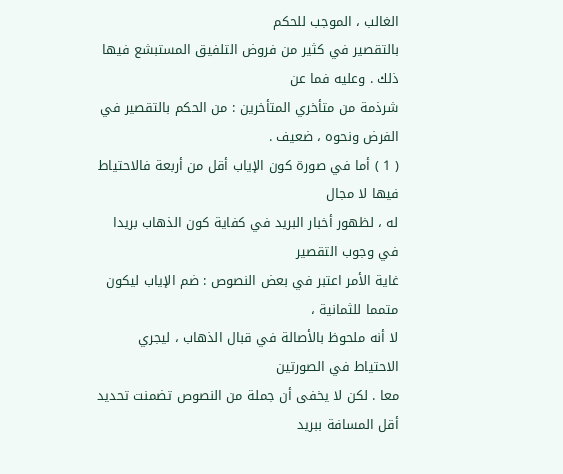الغالب ، الموجب للحكم
بالتقصير في كثير من فروض التلفيق المستبشع فيها ذلك . وعليه فما عن
شرذمة من متأخري المتأخرين : من الحكم بالتقصير في الفرض ونحوه ، ضعيف .
( 1 ) أما في صورة كون الإياب أقل من أربعة فالاحتياط فيها لا مجال
له ، لظهور أخبار البريد في كفاية كون الذهاب بريدا في وجوب التقصير
غاية الأمر اعتبر في بعض النصوص : ضم الإياب ليكون متمما للثمانية ،
لا أنه ملحوظ بالأصالة في قبال الذهاب ، ليجري الاحتياط في الصورتين
معا . لكن لا يخفى أن جملة من النصوص تضمنت تحديد أقل المسافة ببريد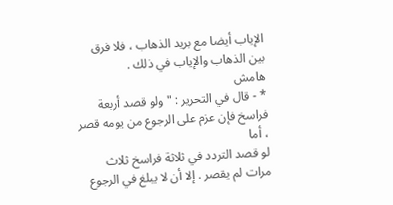الإياب أيضا مع بريد الذهاب ، فلا فرق بين الذهاب والإياب في ذلك .
هامش
* - قال في التحرير : " ولو قصد أربعة فراسخ فإن عزم على الرجوع من يومه قصر ، أما
لو قصد التردد في ثلاثة فراسخ ثلاث مرات لم يقصر . إلا أن لا يبلغ في الرجوع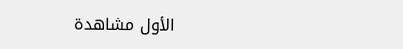الأول مشاهدة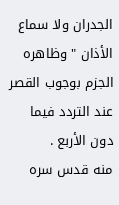الجدران ولا سماع الأذان " وظاهره الجزم بوجوب القصر عند التردد فيما دون الأربع .
منه قدس سره